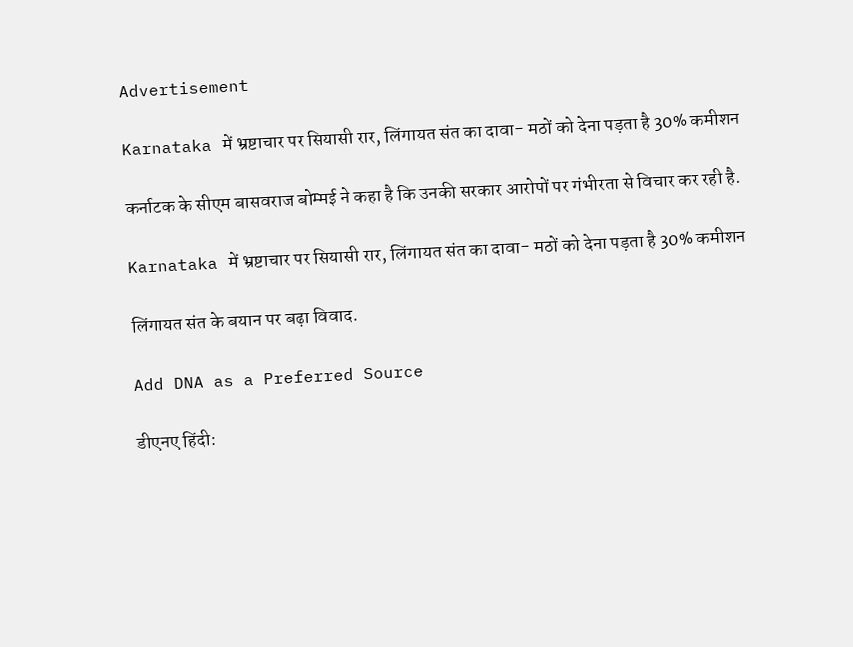Advertisement

Karnataka में भ्रष्टाचार पर सियासी रार, लिंगायत संत का दावा- मठों को देना पड़ता है 30% कमीशन

कर्नाटक के सीएम बासवराज बोम्मई ने कहा है कि उनकी सरकार आरोपों पर गंभीरता से विचार कर रही है.

Karnataka में भ्रष्टाचार पर सियासी रार, लिंगायत संत का दावा- मठों को देना पड़ता है 30% कमीशन

लिंगायत संत के बयान पर बढ़ा विवाद.

Add DNA as a Preferred Source

डीएनए हिंदी: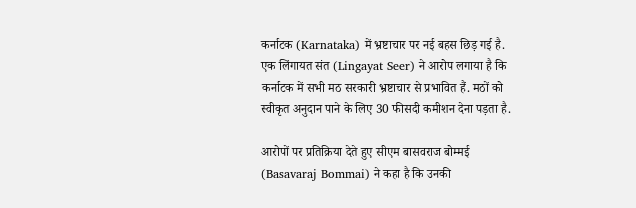कर्नाटक (Karnataka) में भ्रष्टाचार पर नई बहस छिड़ गई है. एक लिंगायत संत (Lingayat Seer) ने आरोप लगाया है कि कर्नाटक में सभी मठ सरकारी भ्रष्टाचार से प्रभावित हैं. मठों को स्वीकृत अनुदान पाने के लिए 30 फीसदी कमीशन देना पड़ता है.

आरोपों पर प्रतिक्रिया देते हुए सीएम बासवराज बोम्मई (Basavaraj Bommai) ने कहा है कि उनकी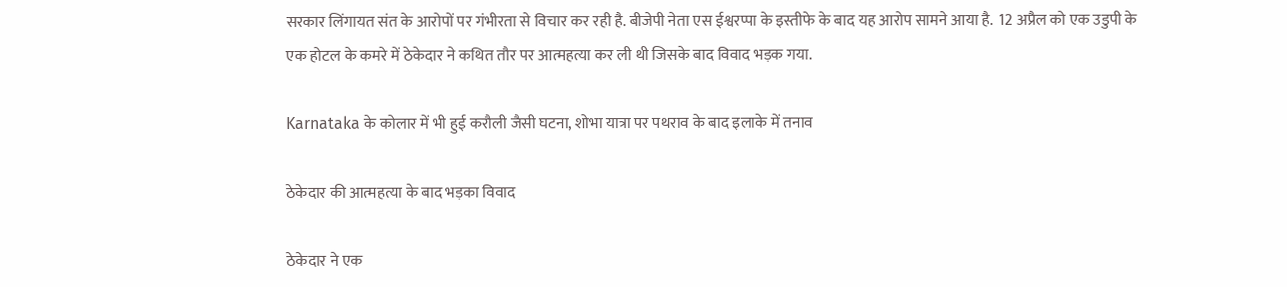सरकार लिंगायत संत के आरोपों पर गंभीरता से विचार कर रही है. बीजेपी नेता एस ईश्वरप्पा के इस्तीफे के बाद यह आरोप सामने आया है.  12 अप्रैल को एक उडुपी के एक होटल के कमरे में ठेकेदार ने कथित तौर पर आत्महत्या कर ली थी जिसके बाद विवाद भड़क गया.

Karnataka के कोलार में भी हुई करौली जैसी घटना, शोभा यात्रा पर पथराव के बाद इलाके में तनाव

ठेकेदार की आत्महत्या के बाद भड़का विवाद

ठेकेदार ने एक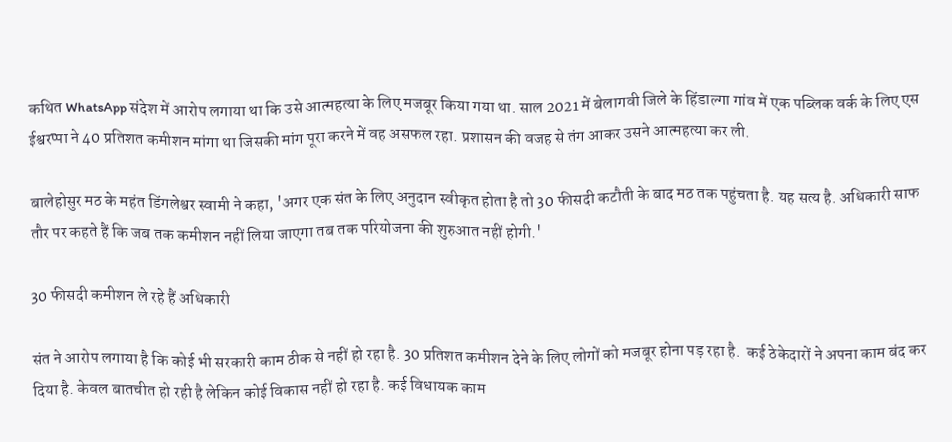कथित WhatsApp संदेश में आरोप लगाया था कि उसे आत्महत्या के लिए मजबूर किया गया था. साल 2021 में बेलागवी जिले के हिंडाल्गा गांव में एक पब्लिक वर्क के लिए एस ईश्वरप्पा ने 40 प्रतिशत कमीशन मांगा था जिसकी मांग पूरा करने में वह असफल रहा. प्रशासन की वजह से तंग आकर उसने आत्महत्या कर ली.

बालेहोसुर मठ के महंत डिंगलेश्वर स्वामी ने कहा, 'अगर एक संत के लिए अनुदान स्वीकृत होता है तो 30 फीसदी कटौती के बाद मठ तक पहुंचता है. यह सत्य है. अधिकारी साफ तौर पर कहते हैं कि जब तक कमीशन नहीं लिया जाएगा तब तक परियोजना की शुरुआत नहीं होगी.'

30 फीसदी कमीशन ले रहे हैं अधिकारी

संत ने आरोप लगाया है कि कोई भी सरकारी काम ठीक से नहीं हो रहा है. 30 प्रतिशत कमीशन देने के लिए लोगों को मजबूर होना पड़ रहा है.  कई ठेकेदारों ने अपना काम बंद कर दिया है. केवल बातचीत हो रही है लेकिन कोई विकास नहीं हो रहा है. कई विधायक काम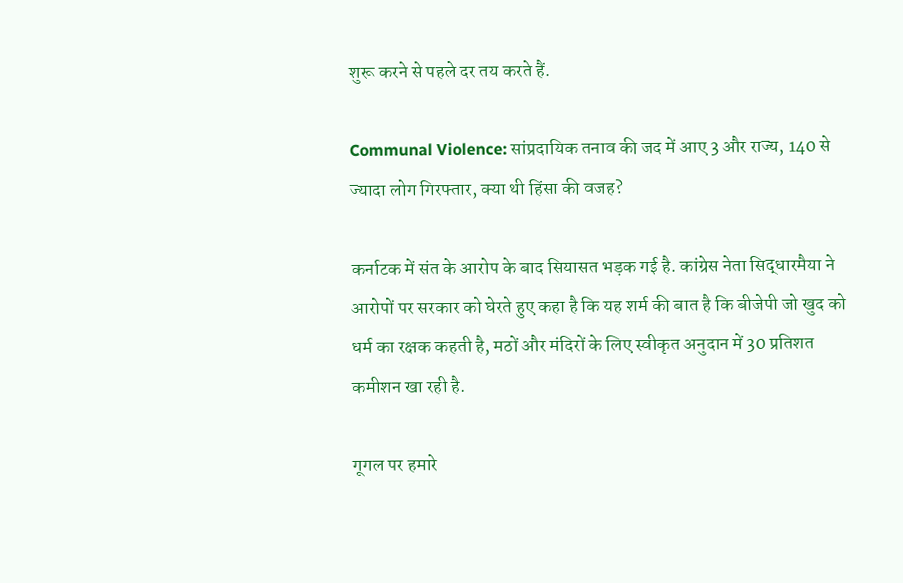शुरू करने से पहले दर तय करते हैं.

Communal Violence: सांप्रदायिक तनाव की जद में आए 3 और राज्य, 140 से ज्यादा लोग गिरफ्तार, क्या थी हिंसा की वजह?

कर्नाटक में संत के आरोप के बाद सियासत भड़क गई है. कांग्रेस नेता सिद्धारमैया ने आरोपों पर सरकार को घेरते हुए कहा है कि यह शर्म की बात है कि बीजेपी जो खुद को धर्म का रक्षक कहती है, मठों और मंदिरों के लिए स्वीकृत अनुदान में 30 प्रतिशत कमीशन खा रही है.

गूगल पर हमारे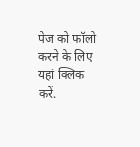पेज को फॉलो करने के लिए यहां क्लिक करें.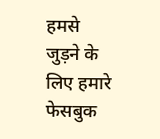हमसे जुड़ने के लिए हमारे फेसबुक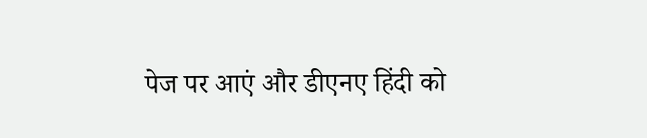पेज पर आएं और डीएनए हिंदी को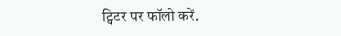ट्विटर पर फॉलो करें.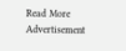Read More
Advertisement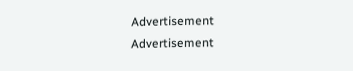Advertisement
Advertisement